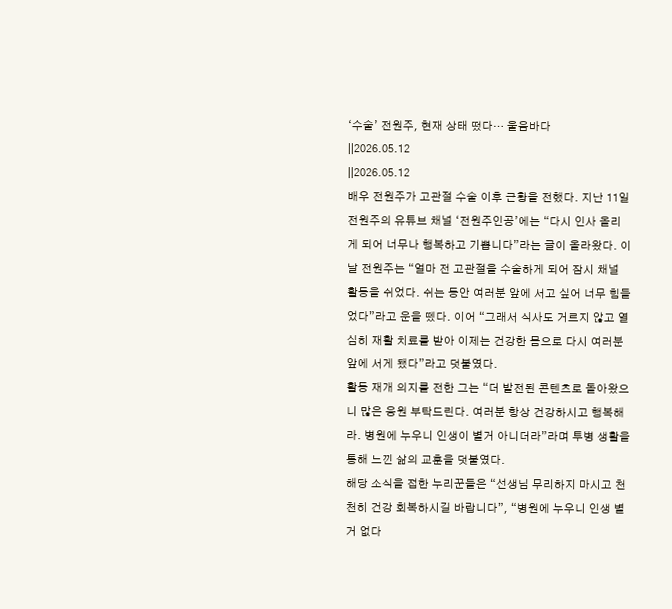‘수술’ 전원주, 현재 상태 떴다… 울음바다
||2026.05.12
||2026.05.12
배우 전원주가 고관절 수술 이후 근황을 전했다. 지난 11일 전원주의 유튜브 채널 ‘전원주인공’에는 “다시 인사 올리게 되어 너무나 행복하고 기쁩니다”라는 글이 올라왔다. 이날 전원주는 “얼마 전 고관절을 수술하게 되어 잠시 채널 활동을 쉬었다. 쉬는 동안 여러분 앞에 서고 싶어 너무 힘들었다”라고 운을 뗐다. 이어 “그래서 식사도 거르지 않고 열심히 재활 치료를 받아 이제는 건강한 몸으로 다시 여러분 앞에 서게 됐다”라고 덧붙였다.
활동 재개 의지를 전한 그는 “더 발전된 콘텐츠로 돌아왔으니 많은 응원 부탁드린다. 여러분 항상 건강하시고 행복해라. 병원에 누우니 인생이 별거 아니더라”라며 투병 생활을 통해 느낀 삶의 교훈을 덧붙였다.
해당 소식을 접한 누리꾼들은 “선생님 무리하지 마시고 천천히 건강 회복하시길 바랍니다”, “병원에 누우니 인생 별거 없다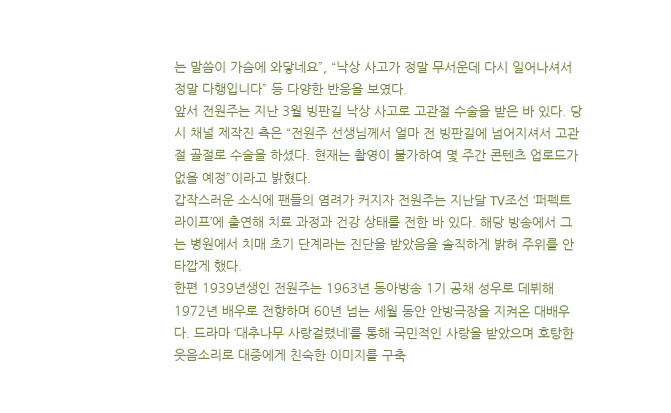는 말씀이 가슴에 와닿네요”, “낙상 사고가 정말 무서운데 다시 일어나셔서 정말 다행입니다” 등 다양한 반응을 보였다.
앞서 전원주는 지난 3월 빙판길 낙상 사고로 고관절 수술을 받은 바 있다. 당시 채널 제작진 측은 “전원주 선생님께서 얼마 전 빙판길에 넘어지셔서 고관절 골절로 수술을 하셨다. 현재는 촬영이 불가하여 몇 주간 콘텐츠 업로드가 없을 예정”이라고 밝혔다.
갑작스러운 소식에 팬들의 염려가 커지자 전원주는 지난달 TV조선 ‘퍼펙트 라이프’에 출연해 치료 과정과 건강 상태를 전한 바 있다. 해당 방송에서 그는 병원에서 치매 초기 단계라는 진단을 받았음을 솔직하게 밝혀 주위를 안타깝게 했다.
한편 1939년생인 전원주는 1963년 동아방송 1기 공채 성우로 데뷔해 1972년 배우로 전향하며 60년 넘는 세월 동안 안방극장을 지켜온 대배우다. 드라마 ‘대추나무 사랑걸렸네’를 통해 국민적인 사랑을 받았으며 호탕한 웃음소리로 대중에게 친숙한 이미지를 구축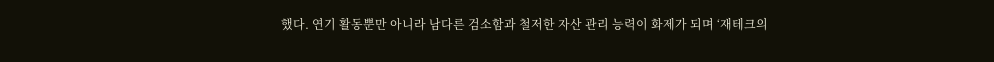했다. 연기 활동뿐만 아니라 남다른 검소함과 철저한 자산 관리 능력이 화제가 되며 ‘재테크의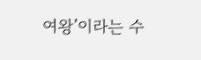여왕’이라는 수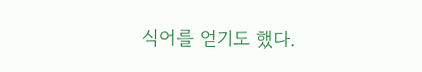식어를 얻기도 했다.